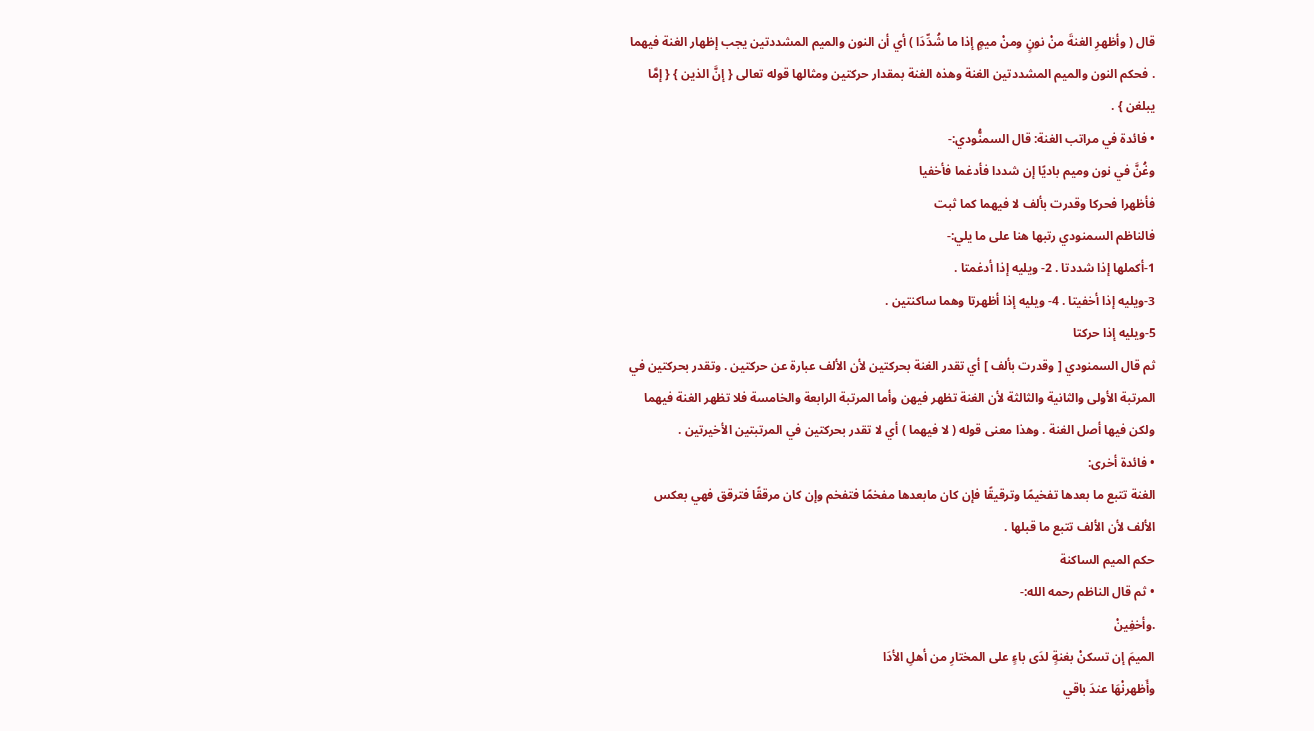قال ( وأظهرِ الغنةَ منْ نونٍ ومنْ ميمٍ إذا ما شُدِّدَا ) أي أن النون والميم المشددتين يجب إظهار الغنة فيهما . فحكم النون والميم المشددتين الغنة وهذه الغنة بمقدار حركتين ومثالها قوله تعالى { إنَّ الذين } { إمَّا يبلغن } .
• فائدة في مراتب الغنة: قال السمنُّودي:-
وغُنَّ في نون وميم باديًا إن شددا فأدغما فأخفيا
فأظهرا فحركا وقدرت بألف لا فيهما كما ثبت
فالناظم السمنودي رتبها هنا على ما يلي:-
1-أكملها إذا شددتا . 2- ويليه إذا أدغمتا .
3-ويليه إذا أخفيتا . 4- ويليه إذا أظهرتا وهما ساكنتين .
5-ويليه إذا حركتا
ثم قال السمنودي [ وقدرت بألف ] أي تقدر الغنة بحركتين لأن الألف عبارة عن حركتين . وتقدر بحركتين في المرتبة الأولى والثانية والثالثة لأن الغنة تظهر فيهن وأما المرتبة الرابعة والخامسة فلا تظهر الغنة فيهما ولكن فيها أصل الغنة . وهذا معنى قوله ( لا فيهما ) أي لا تقدر بحركتين في المرتبتين الأخيرتين .
• فائدة أخرى:
الغنة تتبع ما بعدها تفخيمًا وترقيقًا فإن كان مابعدها مفخمًا فتفخم وإن كان مرققًا فترقق فهي بعكس الألف لأن الألف تتبع ما قبلها .
حكم الميم الساكنة
• ثم قال الناظم رحمه الله:-
.وأخفِينْ
الميمَ إن تسكنْ بغنةٍ لدَى باءٍ على المختارِ من أهلِ الأدَا
وأَظهرنْهَا عندَ باقي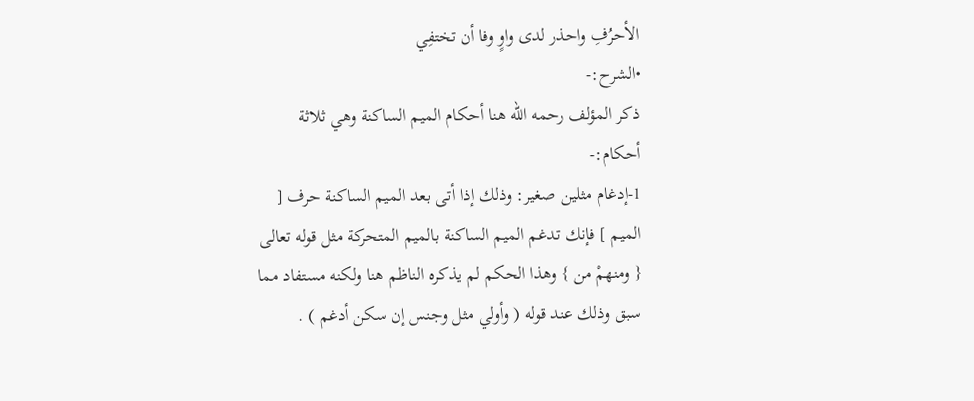الأحرُفِ واحذر لدى واوٍ وفا أن تختفِي
•الشرح:-
ذكر المؤلف رحمه الله هنا أحكام الميم الساكنة وهي ثلاثة أحكام:-
1-إدغام مثلين صغير: وذلك إذا أتى بعد الميم الساكنة حرف [ الميم ] فإنك تدغم الميم الساكنة بالميم المتحركة مثل قوله تعالى { ومنهمْ من } وهذا الحكم لم يذكره الناظم هنا ولكنه مستفاد مما سبق وذلك عند قوله ( وأولي مثل وجنس إن سكن أدغم ) .